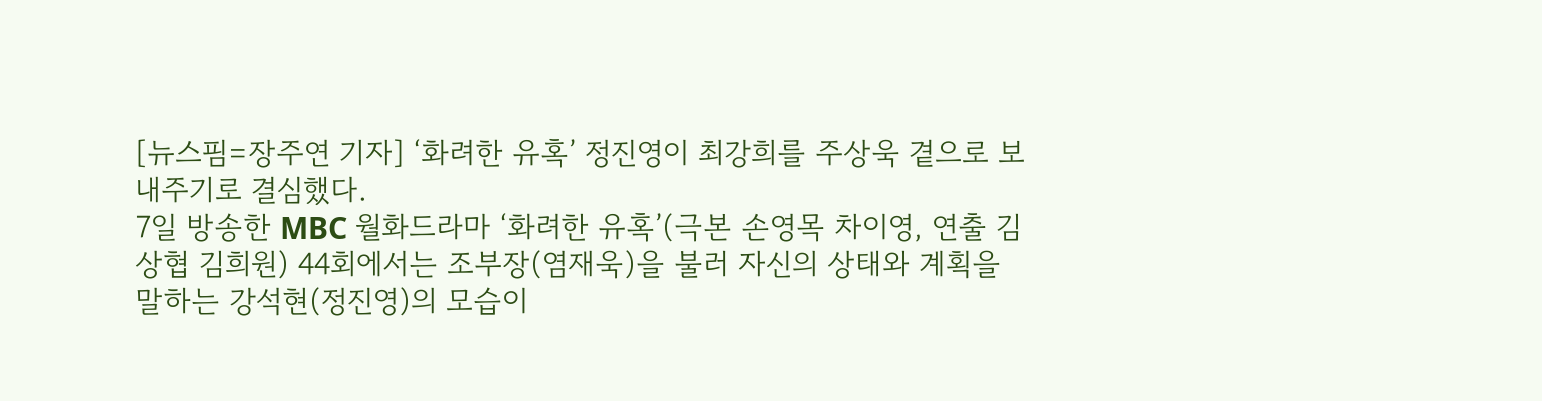[뉴스핌=장주연 기자] ‘화려한 유혹’ 정진영이 최강희를 주상욱 곁으로 보내주기로 결심했다.
7일 방송한 MBC 월화드라마 ‘화려한 유혹’(극본 손영목 차이영, 연출 김상협 김희원) 44회에서는 조부장(염재욱)을 불러 자신의 상태와 계획을 말하는 강석현(정진영)의 모습이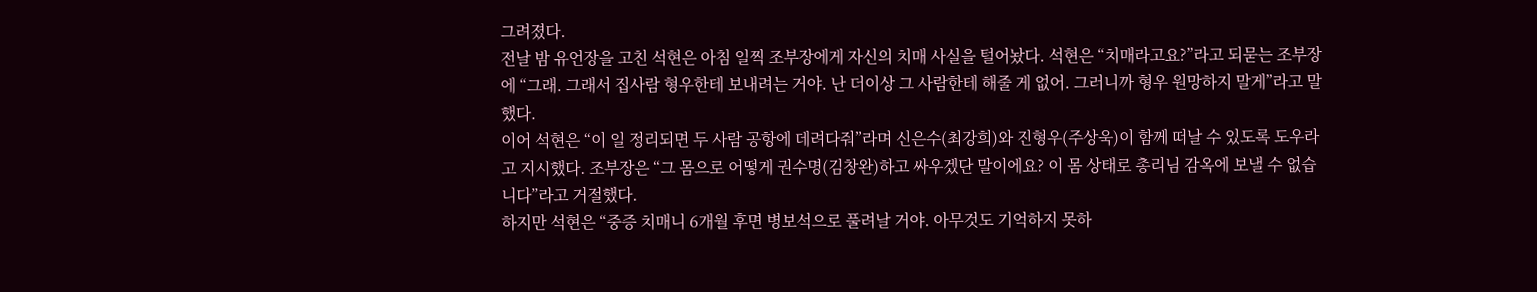그려졌다.
전날 밤 유언장을 고친 석현은 아침 일찍 조부장에게 자신의 치매 사실을 털어놨다. 석현은 “치매라고요?”라고 되묻는 조부장에 “그래. 그래서 집사람 형우한테 보내려는 거야. 난 더이상 그 사람한테 해줄 게 없어. 그러니까 형우 원망하지 말게”라고 말했다.
이어 석현은 “이 일 정리되면 두 사람 공항에 데려다줘”라며 신은수(최강희)와 진형우(주상욱)이 함께 떠날 수 있도록 도우라고 지시했다. 조부장은 “그 몸으로 어떻게 권수명(김창완)하고 싸우겠단 말이에요? 이 몸 상태로 총리님 감옥에 보낼 수 없습니다”라고 거절했다.
하지만 석현은 “중증 치매니 6개월 후면 병보석으로 풀려날 거야. 아무것도 기억하지 못하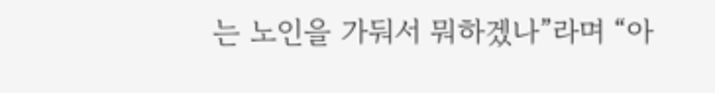는 노인을 가둬서 뭐하겠나”라며 “아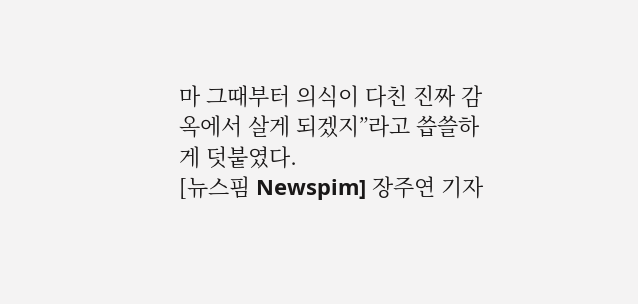마 그때부터 의식이 다친 진짜 감옥에서 살게 되겠지”라고 씁쓸하게 덧붙였다.
[뉴스핌 Newspim] 장주연 기자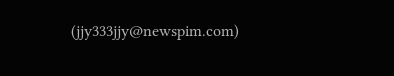(jjy333jjy@newspim.com)